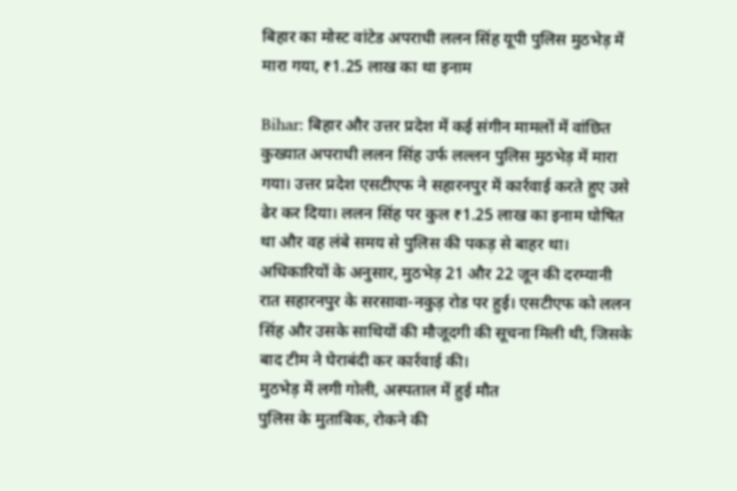बिहार का मोस्ट वांटेड अपराधी ललन सिंह यूपी पुलिस मुठभेड़ में मारा गया, ₹1.25 लाख का था इनाम

Bihar: बिहार और उत्तर प्रदेश में कई संगीन मामलों में वांछित कुख्यात अपराधी ललन सिंह उर्फ लल्लन पुलिस मुठभेड़ में मारा गया। उत्तर प्रदेश एसटीएफ ने सहारनपुर में कार्रवाई करते हुए उसे ढेर कर दिया। ललन सिंह पर कुल ₹1.25 लाख का इनाम घोषित था और वह लंबे समय से पुलिस की पकड़ से बाहर था।
अधिकारियों के अनुसार, मुठभेड़ 21 और 22 जून की दरम्यानी रात सहारनपुर के सरसावा-नकुड़ रोड पर हुई। एसटीएफ को ललन सिंह और उसके साथियों की मौजूदगी की सूचना मिली थी, जिसके बाद टीम ने घेराबंदी कर कार्रवाई की।
मुठभेड़ में लगी गोली, अस्पताल में हुई मौत
पुलिस के मुताबिक, रोकने की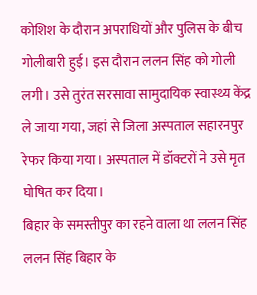कोशिश के दौरान अपराधियों और पुलिस के बीच गोलीबारी हुई। इस दौरान ललन सिंह को गोली लगी। उसे तुरंत सरसावा सामुदायिक स्वास्थ्य केंद्र ले जाया गया, जहां से जिला अस्पताल सहारनपुर रेफर किया गया। अस्पताल में डॉक्टरों ने उसे मृत घोषित कर दिया।
बिहार के समस्तीपुर का रहने वाला था ललन सिंह
ललन सिंह बिहार के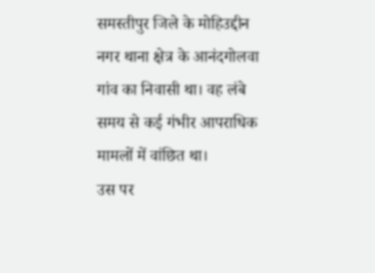समस्तीपुर जिले के मोहिउद्दीन नगर थाना क्षेत्र के आनंदगोलवा गांव का निवासी था। वह लंबे समय से कई गंभीर आपराधिक मामलों में वांछित था।
उस पर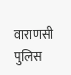वाराणसी पुलिस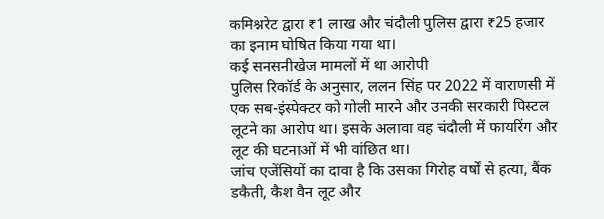कमिश्नरेट द्वारा ₹1 लाख और चंदौली पुलिस द्वारा ₹25 हजार का इनाम घोषित किया गया था।
कई सनसनीखेज मामलों में था आरोपी
पुलिस रिकॉर्ड के अनुसार, ललन सिंह पर 2022 में वाराणसी में एक सब-इंस्पेक्टर को गोली मारने और उनकी सरकारी पिस्टल लूटने का आरोप था। इसके अलावा वह चंदौली में फायरिंग और लूट की घटनाओं में भी वांछित था।
जांच एजेंसियों का दावा है कि उसका गिरोह वर्षों से हत्या, बैंक डकैती, कैश वैन लूट और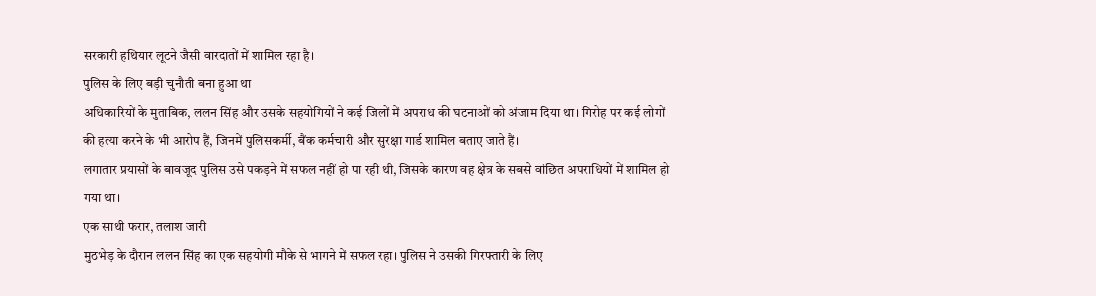सरकारी हथियार लूटने जैसी वारदातों में शामिल रहा है।
पुलिस के लिए बड़ी चुनौती बना हुआ था
अधिकारियों के मुताबिक, ललन सिंह और उसके सहयोगियों ने कई जिलों में अपराध की घटनाओं को अंजाम दिया था। गिरोह पर कई लोगों की हत्या करने के भी आरोप हैं, जिनमें पुलिसकर्मी, बैंक कर्मचारी और सुरक्षा गार्ड शामिल बताए जाते हैं।
लगातार प्रयासों के बावजूद पुलिस उसे पकड़ने में सफल नहीं हो पा रही थी, जिसके कारण वह क्षेत्र के सबसे वांछित अपराधियों में शामिल हो गया था।
एक साथी फरार, तलाश जारी
मुठभेड़ के दौरान ललन सिंह का एक सहयोगी मौके से भागने में सफल रहा। पुलिस ने उसकी गिरफ्तारी के लिए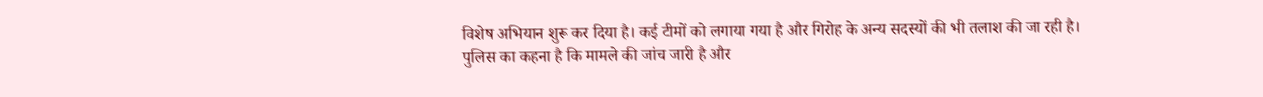विशेष अभियान शुरू कर दिया है। कई टीमों को लगाया गया है और गिरोह के अन्य सदस्यों की भी तलाश की जा रही है।
पुलिस का कहना है कि मामले की जांच जारी है और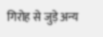गिरोह से जुड़े अन्य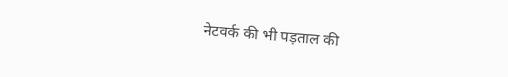नेटवर्क की भी पड़ताल की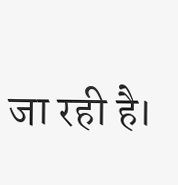जा रही है।